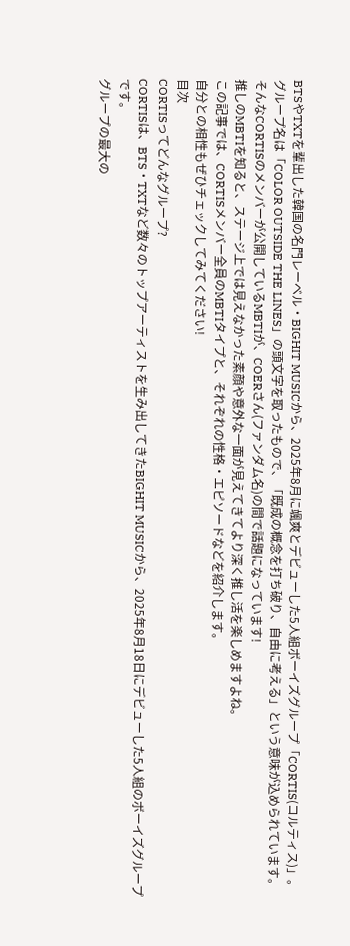BTSやTXTを輩出した韓国の名門レーベル・BIGHIT MUSICから、2025年8月に颯爽とデビューした5人組ボーイズグループ「CORTIS(コルティス)」。
グループ名は「COLOR OUTSIDE THE LINES」の頭文字を取ったもので、「既成の概念を打ち破り、自由に考える」という意味が込められています。
そんなCORTISのメンバーが公開しているMBTIが、COERさん(ファンダム名)の間で話題になっています!
推しのMBTIを知ると、ステージ上では見えなかった素顔や意外な一面が見えてきてより深く推し活を楽しめますよね。
この記事では、CORTISメンバー全員のMBTIタイプと、それぞれの性格・エピソードなどを紹介します。
自分との相性もぜひチェックしてみてください!
目次
CORTISってどんなグループ?
CORTISは、BTS・TXTなど数々のトップアーティストを生み出してきたBIGHIT MUSICから、2025年8月18日にデビューした5人組のボーイズグループです。
グループの最大の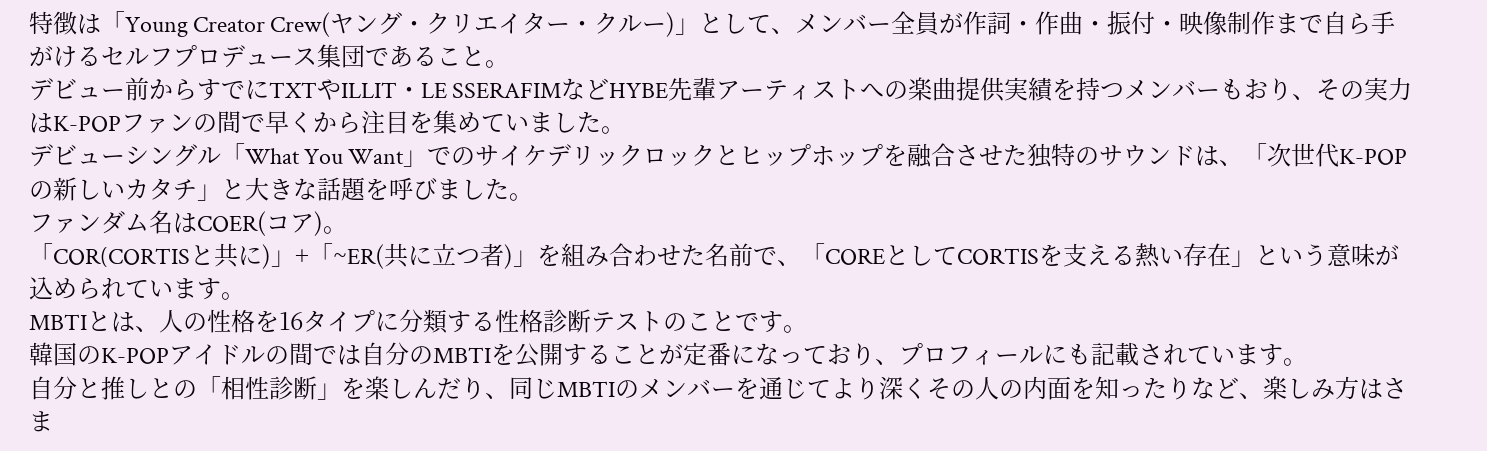特徴は「Young Creator Crew(ヤング・クリエイター・クルー)」として、メンバー全員が作詞・作曲・振付・映像制作まで自ら手がけるセルフプロデュース集団であること。
デビュー前からすでにTXTやILLIT・LE SSERAFIMなどHYBE先輩アーティストへの楽曲提供実績を持つメンバーもおり、その実力はK-POPファンの間で早くから注目を集めていました。
デビューシングル「What You Want」でのサイケデリックロックとヒップホップを融合させた独特のサウンドは、「次世代K-POPの新しいカタチ」と大きな話題を呼びました。
ファンダム名はCOER(コア)。
「COR(CORTISと共に)」+「~ER(共に立つ者)」を組み合わせた名前で、「COREとしてCORTISを支える熱い存在」という意味が込められています。
MBTIとは、人の性格を16タイプに分類する性格診断テストのことです。
韓国のK-POPアイドルの間では自分のMBTIを公開することが定番になっており、プロフィールにも記載されています。
自分と推しとの「相性診断」を楽しんだり、同じMBTIのメンバーを通じてより深くその人の内面を知ったりなど、楽しみ方はさま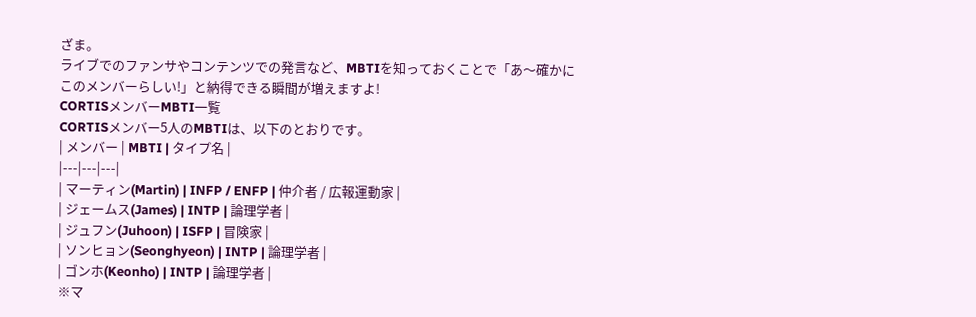ざま。
ライブでのファンサやコンテンツでの発言など、MBTIを知っておくことで「あ〜確かにこのメンバーらしい!」と納得できる瞬間が増えますよ!
CORTISメンバーMBTI一覧
CORTISメンバー5人のMBTIは、以下のとおりです。
| メンバー | MBTI | タイプ名 |
|---|---|---|
| マーティン(Martin) | INFP / ENFP | 仲介者 / 広報運動家 |
| ジェームス(James) | INTP | 論理学者 |
| ジュフン(Juhoon) | ISFP | 冒険家 |
| ソンヒョン(Seonghyeon) | INTP | 論理学者 |
| ゴンホ(Keonho) | INTP | 論理学者 |
※マ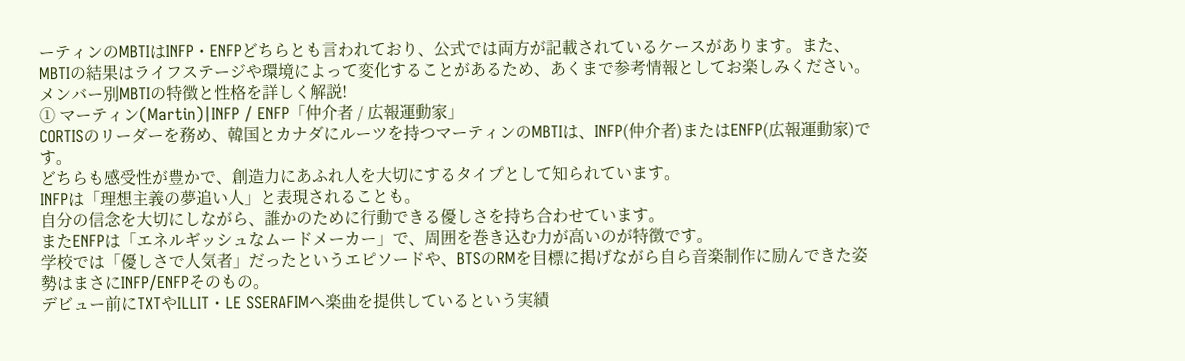ーティンのMBTIはINFP・ENFPどちらとも言われており、公式では両方が記載されているケースがあります。また、MBTIの結果はライフステージや環境によって変化することがあるため、あくまで参考情報としてお楽しみください。
メンバー別MBTIの特徴と性格を詳しく解説!
① マーティン(Martin)|INFP / ENFP「仲介者 / 広報運動家」
CORTISのリーダーを務め、韓国とカナダにルーツを持つマーティンのMBTIは、INFP(仲介者)またはENFP(広報運動家)です。
どちらも感受性が豊かで、創造力にあふれ人を大切にするタイプとして知られています。
INFPは「理想主義の夢追い人」と表現されることも。
自分の信念を大切にしながら、誰かのために行動できる優しさを持ち合わせています。
またENFPは「エネルギッシュなムードメーカー」で、周囲を巻き込む力が高いのが特徴です。
学校では「優しさで人気者」だったというエピソードや、BTSのRMを目標に掲げながら自ら音楽制作に励んできた姿勢はまさにINFP/ENFPそのもの。
デビュー前にTXTやILLIT・LE SSERAFIMへ楽曲を提供しているという実績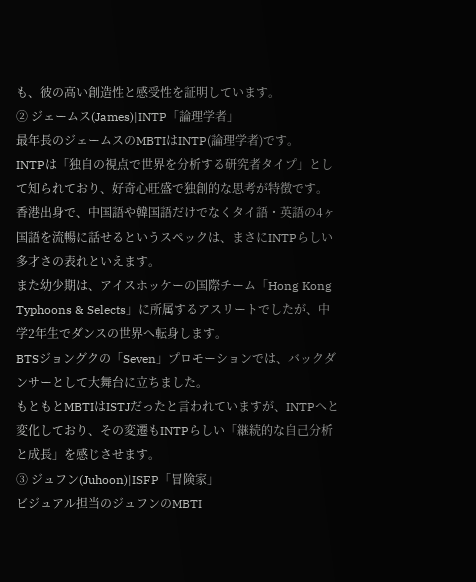も、彼の高い創造性と感受性を証明しています。
② ジェームス(James)|INTP「論理学者」
最年長のジェームスのMBTIはINTP(論理学者)です。
INTPは「独自の視点で世界を分析する研究者タイプ」として知られており、好奇心旺盛で独創的な思考が特徴です。
香港出身で、中国語や韓国語だけでなくタイ語・英語の4ヶ国語を流暢に話せるというスペックは、まさにINTPらしい多才さの表れといえます。
また幼少期は、アイスホッケーの国際チーム「Hong Kong Typhoons & Selects」に所属するアスリートでしたが、中学2年生でダンスの世界へ転身します。
BTSジョングクの「Seven」プロモーションでは、バックダンサーとして大舞台に立ちました。
もともとMBTIはISTJだったと言われていますが、INTPへと変化しており、その変遷もINTPらしい「継続的な自己分析と成長」を感じさせます。
③ ジュフン(Juhoon)|ISFP「冒険家」
ビジュアル担当のジュフンのMBTI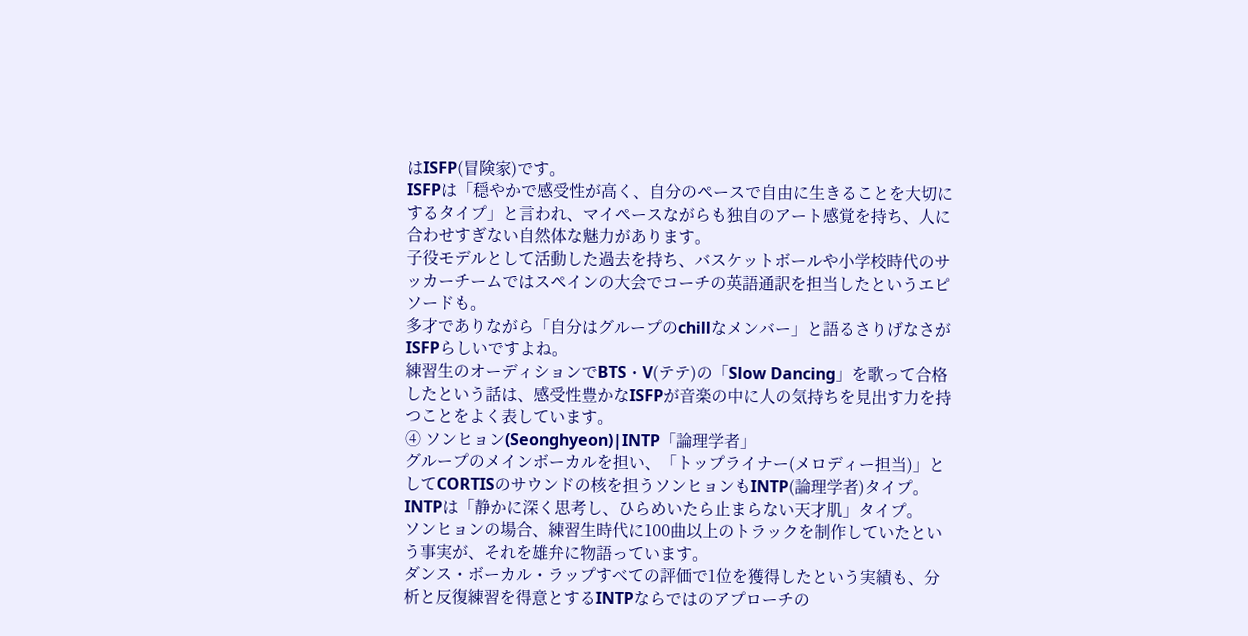はISFP(冒険家)です。
ISFPは「穏やかで感受性が高く、自分のペースで自由に生きることを大切にするタイプ」と言われ、マイペースながらも独自のアート感覚を持ち、人に合わせすぎない自然体な魅力があります。
子役モデルとして活動した過去を持ち、バスケットボールや小学校時代のサッカーチームではスペインの大会でコーチの英語通訳を担当したというエピソードも。
多才でありながら「自分はグループのchillなメンバー」と語るさりげなさがISFPらしいですよね。
練習生のオーディションでBTS・V(テテ)の「Slow Dancing」を歌って合格したという話は、感受性豊かなISFPが音楽の中に人の気持ちを見出す力を持つことをよく表しています。
④ ソンヒョン(Seonghyeon)|INTP「論理学者」
グループのメインボーカルを担い、「トップライナー(メロディー担当)」としてCORTISのサウンドの核を担うソンヒョンもINTP(論理学者)タイプ。
INTPは「静かに深く思考し、ひらめいたら止まらない天才肌」タイプ。
ソンヒョンの場合、練習生時代に100曲以上のトラックを制作していたという事実が、それを雄弁に物語っています。
ダンス・ボーカル・ラップすべての評価で1位を獲得したという実績も、分析と反復練習を得意とするINTPならではのアプローチの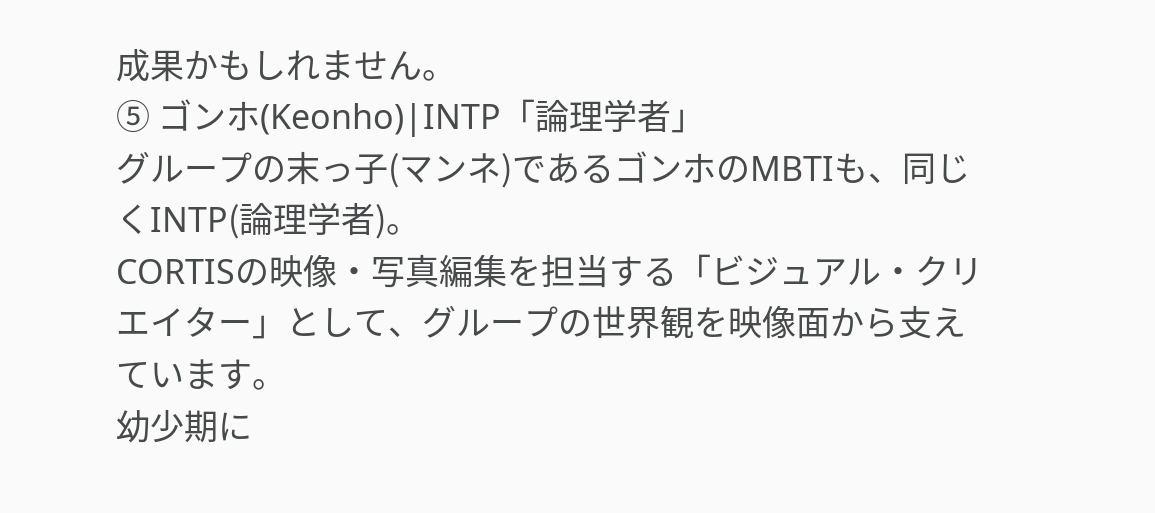成果かもしれません。
⑤ ゴンホ(Keonho)|INTP「論理学者」
グループの末っ子(マンネ)であるゴンホのMBTIも、同じくINTP(論理学者)。
CORTISの映像・写真編集を担当する「ビジュアル・クリエイター」として、グループの世界観を映像面から支えています。
幼少期に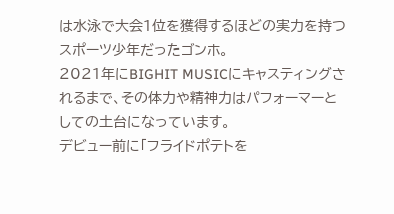は水泳で大会1位を獲得するほどの実力を持つスポーツ少年だったゴンホ。
2021年にBIGHIT MUSICにキャスティングされるまで、その体力や精神力はパフォーマーとしての土台になっています。
デビュー前に「フライドポテトを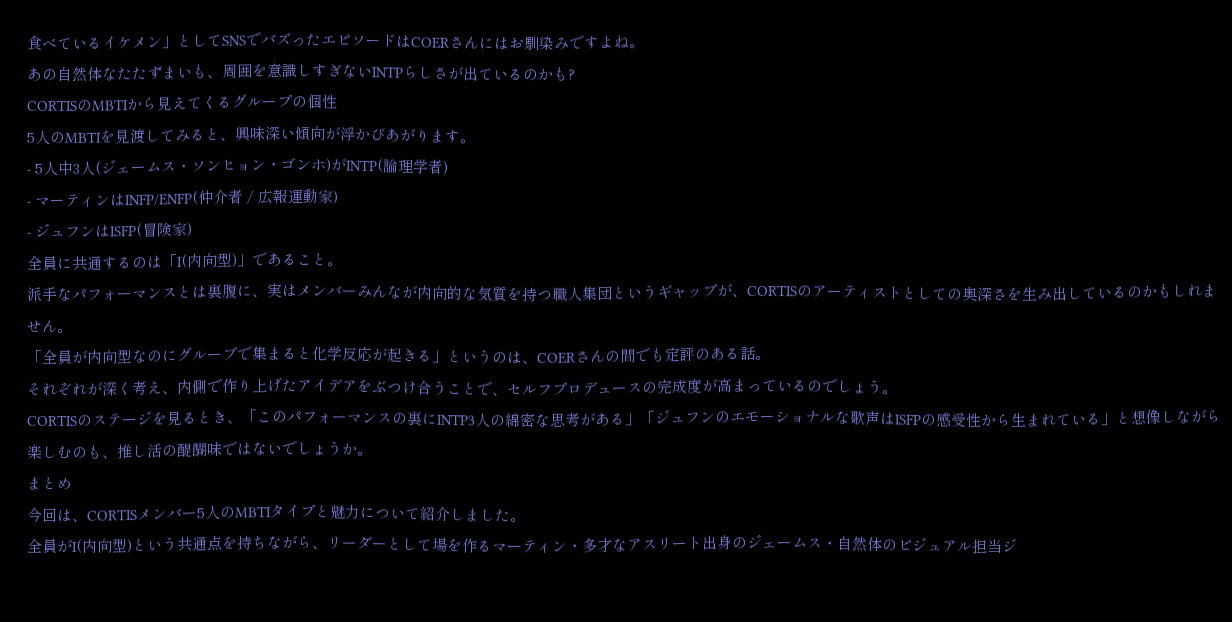食べているイケメン」としてSNSでバズったエピソードはCOERさんにはお馴染みですよね。
あの自然体なたたずまいも、周囲を意識しすぎないINTPらしさが出ているのかも?
CORTISのMBTIから見えてくるグループの個性
5人のMBTIを見渡してみると、興味深い傾向が浮かびあがります。
- 5人中3人(ジェームス・ソンヒョン・ゴンホ)がINTP(論理学者)
- マーティンはINFP/ENFP(仲介者 / 広報運動家)
- ジュフンはISFP(冒険家)
全員に共通するのは「I(内向型)」であること。
派手なパフォーマンスとは裏腹に、実はメンバーみんなが内向的な気質を持つ職人集団というギャップが、CORTISのアーティストとしての奥深さを生み出しているのかもしれません。
「全員が内向型なのにグループで集まると化学反応が起きる」というのは、COERさんの間でも定評のある話。
それぞれが深く考え、内側で作り上げたアイデアをぶつけ合うことで、セルフプロデュースの完成度が高まっているのでしょう。
CORTISのステージを見るとき、「このパフォーマンスの裏にINTP3人の綿密な思考がある」「ジュフンのエモーショナルな歌声はISFPの感受性から生まれている」と想像しながら楽しむのも、推し活の醍醐味ではないでしょうか。
まとめ
今回は、CORTISメンバー5人のMBTIタイプと魅力について紹介しました。
全員がI(内向型)という共通点を持ちながら、リーダーとして場を作るマーティン・多才なアスリート出身のジェームス・自然体のビジュアル担当ジ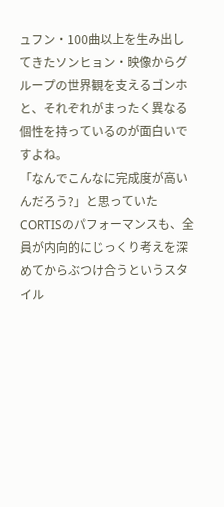ュフン・100曲以上を生み出してきたソンヒョン・映像からグループの世界観を支えるゴンホと、それぞれがまったく異なる個性を持っているのが面白いですよね。
「なんでこんなに完成度が高いんだろう?」と思っていたCORTISのパフォーマンスも、全員が内向的にじっくり考えを深めてからぶつけ合うというスタイル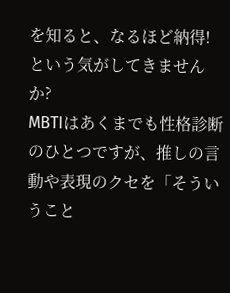を知ると、なるほど納得!という気がしてきませんか?
MBTIはあくまでも性格診断のひとつですが、推しの言動や表現のクセを「そういうこと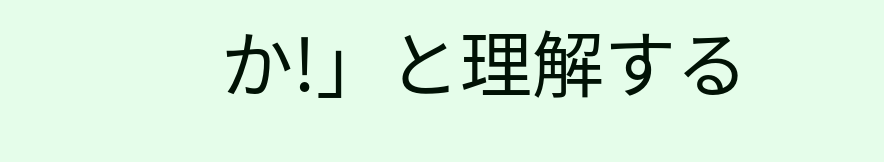か!」と理解する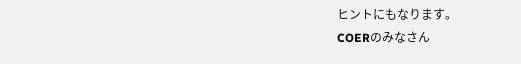ヒントにもなります。
COERのみなさん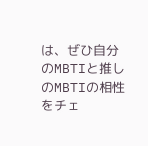は、ぜひ自分のMBTIと推しのMBTIの相性をチェ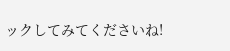ックしてみてくださいね!